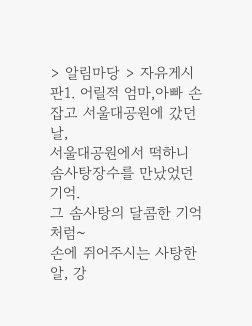> 알림마당 > 자유게시판1. 어릴적 엄마,아빠 손잡고 서울대공원에 갔던 날,
서울대공원에서 떡하니 솜사탕장수를 만났었던 기억.
그 솜사탕의 달콤한 기억처럼~
손에 쥐어주시는 사탕한알, 강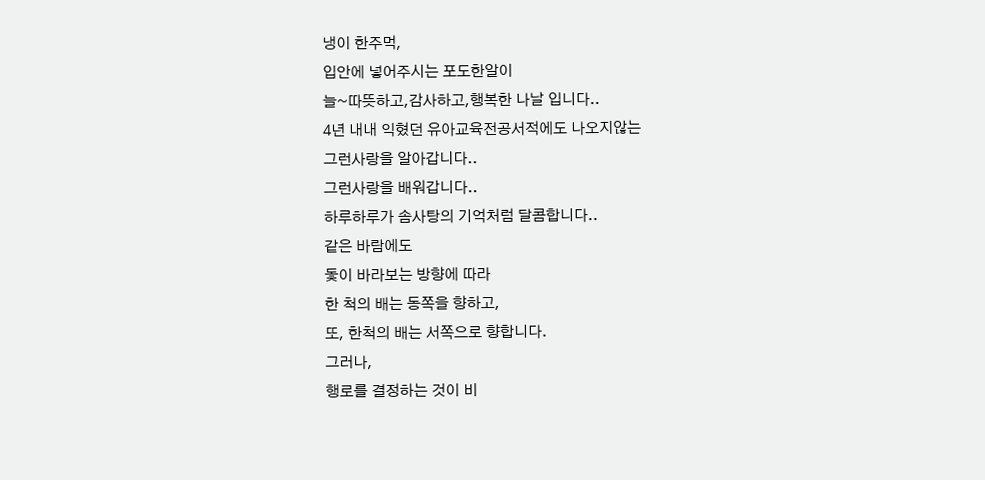냉이 한주먹,
입안에 넣어주시는 포도한알이
늘~따뜻하고,감사하고,행복한 나날 입니다..
4년 내내 익혔던 유아교육전공서적에도 나오지않는
그런사랑을 알아갑니다..
그런사랑을 배워갑니다..
하루하루가 솜사탕의 기억처럼 달콤합니다..
같은 바람에도
돛이 바라보는 방향에 따라
한 척의 배는 동쪽을 향하고,
또, 한척의 배는 서쪽으로 향합니다.
그러나,
행로를 결정하는 것이 비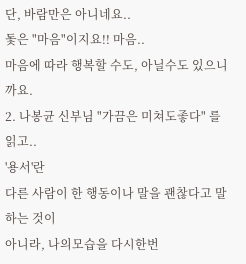단, 바람만은 아니네요..
돛은 "마음"이지요!! 마음..
마음에 따라 행복할 수도, 아닐수도 있으니까요.
2. 나봉균 신부님 "가끔은 미쳐도좋다" 를 읽고..
'용서'란
다른 사람이 한 행동이나 말을 괜찮다고 말하는 것이
아니라, 나의모습을 다시한번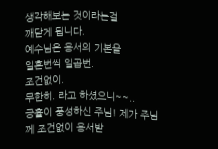생각해보는 것이라는걸
깨닫게 됩니다.
예수님은 용서의 기본을
일흔번씩 일곱번.
조건없이.
무한히. 라고 하셨으니~~..
긍휼이 풍성하신 주님! 제가 주님께 조건없이 용서받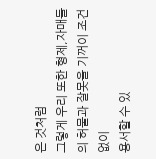은 것처럼
그렇게 우리 또한 형제,자매들의 허물과 잘못을 기꺼이 조건 없이
용서할 수 있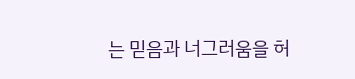는 믿음과 너그러움을 허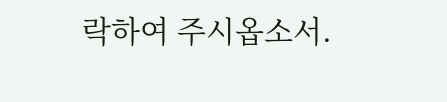락하여 주시옵소서.